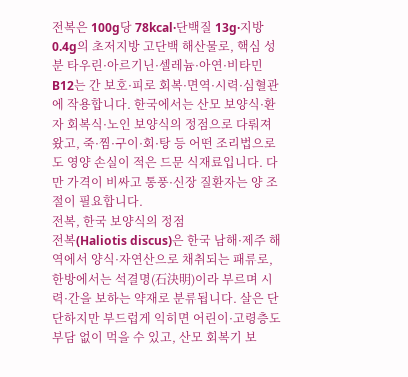전복은 100g당 78kcal·단백질 13g·지방 0.4g의 초저지방 고단백 해산물로, 핵심 성분 타우린·아르기닌·셀레늄·아연·비타민B12는 간 보호·피로 회복·면역·시력·심혈관에 작용합니다. 한국에서는 산모 보양식·환자 회복식·노인 보양식의 정점으로 다뤄져 왔고, 죽·찜·구이·회·탕 등 어떤 조리법으로도 영양 손실이 적은 드문 식재료입니다. 다만 가격이 비싸고 통풍·신장 질환자는 양 조절이 필요합니다.
전복, 한국 보양식의 정점
전복(Haliotis discus)은 한국 남해·제주 해역에서 양식·자연산으로 채취되는 패류로, 한방에서는 석결명(石決明)이라 부르며 시력·간을 보하는 약재로 분류됩니다. 살은 단단하지만 부드럽게 익히면 어린이·고령층도 부담 없이 먹을 수 있고, 산모 회복기 보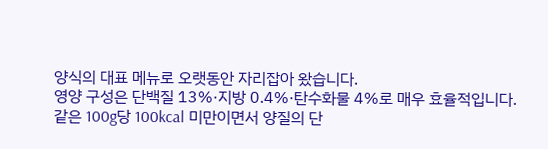양식의 대표 메뉴로 오랫동안 자리잡아 왔습니다.
영양 구성은 단백질 13%·지방 0.4%·탄수화물 4%로 매우 효율적입니다. 같은 100g당 100kcal 미만이면서 양질의 단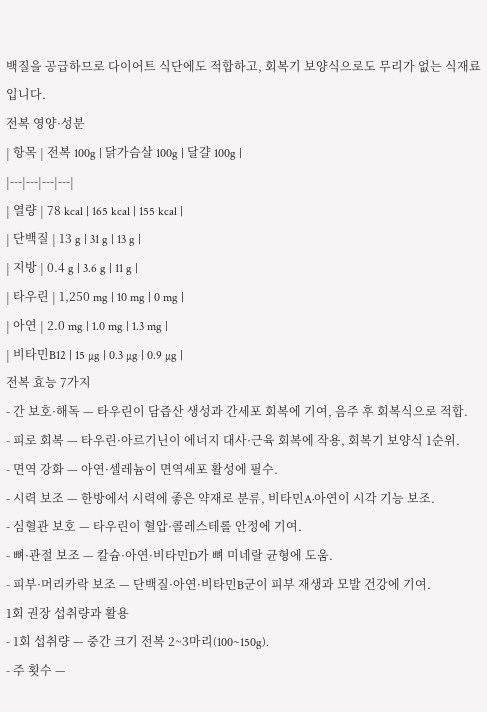백질을 공급하므로 다이어트 식단에도 적합하고, 회복기 보양식으로도 무리가 없는 식재료입니다.
전복 영양·성분
| 항목 | 전복 100g | 닭가슴살 100g | 달걀 100g |
|---|---|---|---|
| 열량 | 78 kcal | 165 kcal | 155 kcal |
| 단백질 | 13 g | 31 g | 13 g |
| 지방 | 0.4 g | 3.6 g | 11 g |
| 타우린 | 1,250 mg | 10 mg | 0 mg |
| 아연 | 2.0 mg | 1.0 mg | 1.3 mg |
| 비타민B12 | 15 µg | 0.3 µg | 0.9 µg |
전복 효능 7가지
- 간 보호·해독 — 타우린이 담즙산 생성과 간세포 회복에 기여, 음주 후 회복식으로 적합.
- 피로 회복 — 타우린·아르기닌이 에너지 대사·근육 회복에 작용, 회복기 보양식 1순위.
- 면역 강화 — 아연·셀레늄이 면역세포 활성에 필수.
- 시력 보조 — 한방에서 시력에 좋은 약재로 분류, 비타민A·아연이 시각 기능 보조.
- 심혈관 보호 — 타우린이 혈압·콜레스테롤 안정에 기여.
- 뼈·관절 보조 — 칼슘·아연·비타민D가 뼈 미네랄 균형에 도움.
- 피부·머리카락 보조 — 단백질·아연·비타민B군이 피부 재생과 모발 건강에 기여.
1회 권장 섭취량과 활용
- 1회 섭취량 — 중간 크기 전복 2~3마리(100~150g).
- 주 횟수 —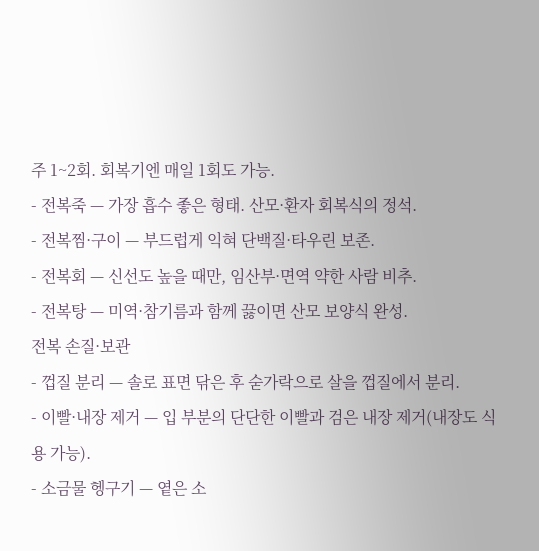주 1~2회. 회복기엔 매일 1회도 가능.
- 전복죽 — 가장 흡수 좋은 형태. 산모·환자 회복식의 정석.
- 전복찜·구이 — 부드럽게 익혀 단백질·타우린 보존.
- 전복회 — 신선도 높을 때만, 임산부·면역 약한 사람 비추.
- 전복탕 — 미역·참기름과 함께 끓이면 산모 보양식 완성.
전복 손질·보관
- 껍질 분리 — 솔로 표면 닦은 후 숟가락으로 살을 껍질에서 분리.
- 이빨·내장 제거 — 입 부분의 단단한 이빨과 검은 내장 제거(내장도 식용 가능).
- 소금물 헹구기 — 옅은 소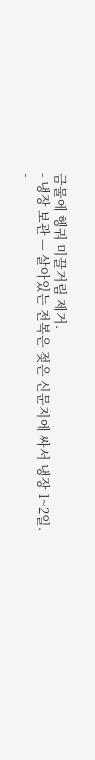금물에 헹궈 미끌거림 제거.
- 냉장 보관 — 살아있는 전복은 젖은 신문지에 싸서 냉장 1~2일.
-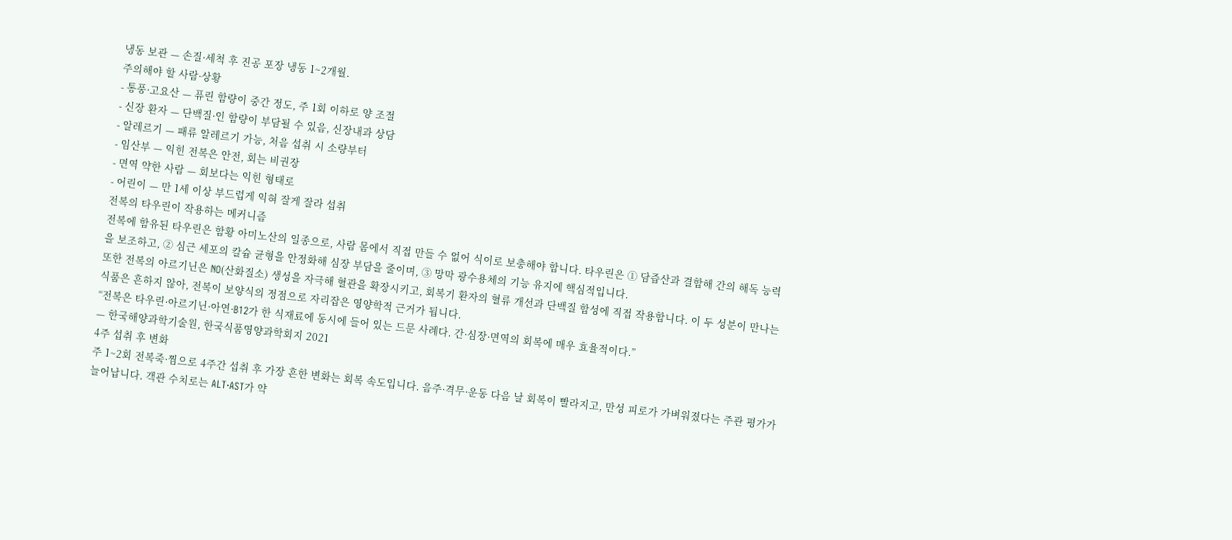냉동 보관 — 손질·세척 후 진공 포장 냉동 1~2개월.
주의해야 할 사람·상황
- 통풍·고요산 — 퓨린 함량이 중간 정도, 주 1회 이하로 양 조절
- 신장 환자 — 단백질·인 함량이 부담될 수 있음, 신장내과 상담
- 알레르기 — 패류 알레르기 가능, 처음 섭취 시 소량부터
- 임산부 — 익힌 전복은 안전, 회는 비권장
- 면역 약한 사람 — 회보다는 익힌 형태로
- 어린이 — 만 1세 이상 부드럽게 익혀 잘게 잘라 섭취
전복의 타우린이 작용하는 메커니즘
전복에 함유된 타우린은 함황 아미노산의 일종으로, 사람 몸에서 직접 만들 수 없어 식이로 보충해야 합니다. 타우린은 ① 담즙산과 결합해 간의 해독 능력을 보조하고, ② 심근 세포의 칼슘 균형을 안정화해 심장 부담을 줄이며, ③ 망막 광수용체의 기능 유지에 핵심적입니다.
또한 전복의 아르기닌은 NO(산화질소) 생성을 자극해 혈관을 확장시키고, 회복기 환자의 혈류 개선과 단백질 합성에 직접 작용합니다. 이 두 성분이 만나는 식품은 흔하지 않아, 전복이 보양식의 정점으로 자리잡은 영양학적 근거가 됩니다.
“전복은 타우린·아르기닌·아연·B12가 한 식재료에 동시에 들어 있는 드문 사례다. 간·심장·면역의 회복에 매우 효율적이다.”
— 한국해양과학기술원, 한국식품영양과학회지 2021
4주 섭취 후 변화
주 1~2회 전복죽·찜으로 4주간 섭취 후 가장 흔한 변화는 회복 속도입니다. 음주·격무·운동 다음 날 회복이 빨라지고, 만성 피로가 가벼워졌다는 주관 평가가 늘어납니다. 객관 수치로는 ALT·AST가 약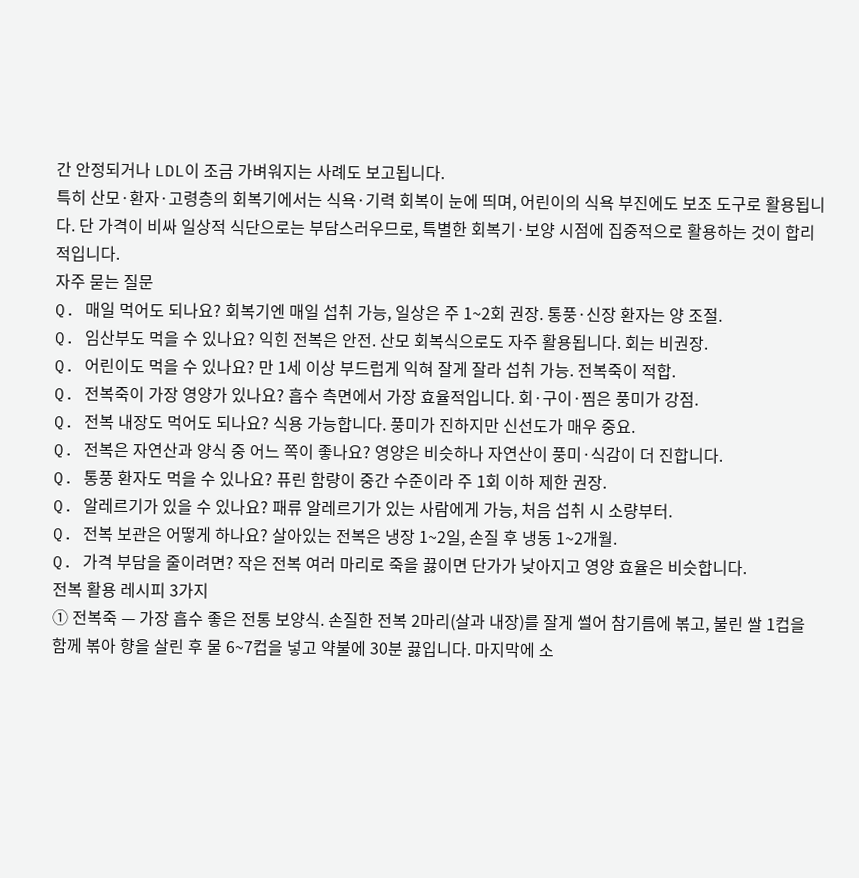간 안정되거나 LDL이 조금 가벼워지는 사례도 보고됩니다.
특히 산모·환자·고령층의 회복기에서는 식욕·기력 회복이 눈에 띄며, 어린이의 식욕 부진에도 보조 도구로 활용됩니다. 단 가격이 비싸 일상적 식단으로는 부담스러우므로, 특별한 회복기·보양 시점에 집중적으로 활용하는 것이 합리적입니다.
자주 묻는 질문
Q. 매일 먹어도 되나요? 회복기엔 매일 섭취 가능, 일상은 주 1~2회 권장. 통풍·신장 환자는 양 조절.
Q. 임산부도 먹을 수 있나요? 익힌 전복은 안전. 산모 회복식으로도 자주 활용됩니다. 회는 비권장.
Q. 어린이도 먹을 수 있나요? 만 1세 이상 부드럽게 익혀 잘게 잘라 섭취 가능. 전복죽이 적합.
Q. 전복죽이 가장 영양가 있나요? 흡수 측면에서 가장 효율적입니다. 회·구이·찜은 풍미가 강점.
Q. 전복 내장도 먹어도 되나요? 식용 가능합니다. 풍미가 진하지만 신선도가 매우 중요.
Q. 전복은 자연산과 양식 중 어느 쪽이 좋나요? 영양은 비슷하나 자연산이 풍미·식감이 더 진합니다.
Q. 통풍 환자도 먹을 수 있나요? 퓨린 함량이 중간 수준이라 주 1회 이하 제한 권장.
Q. 알레르기가 있을 수 있나요? 패류 알레르기가 있는 사람에게 가능, 처음 섭취 시 소량부터.
Q. 전복 보관은 어떻게 하나요? 살아있는 전복은 냉장 1~2일, 손질 후 냉동 1~2개월.
Q. 가격 부담을 줄이려면? 작은 전복 여러 마리로 죽을 끓이면 단가가 낮아지고 영양 효율은 비슷합니다.
전복 활용 레시피 3가지
① 전복죽 — 가장 흡수 좋은 전통 보양식. 손질한 전복 2마리(살과 내장)를 잘게 썰어 참기름에 볶고, 불린 쌀 1컵을 함께 볶아 향을 살린 후 물 6~7컵을 넣고 약불에 30분 끓입니다. 마지막에 소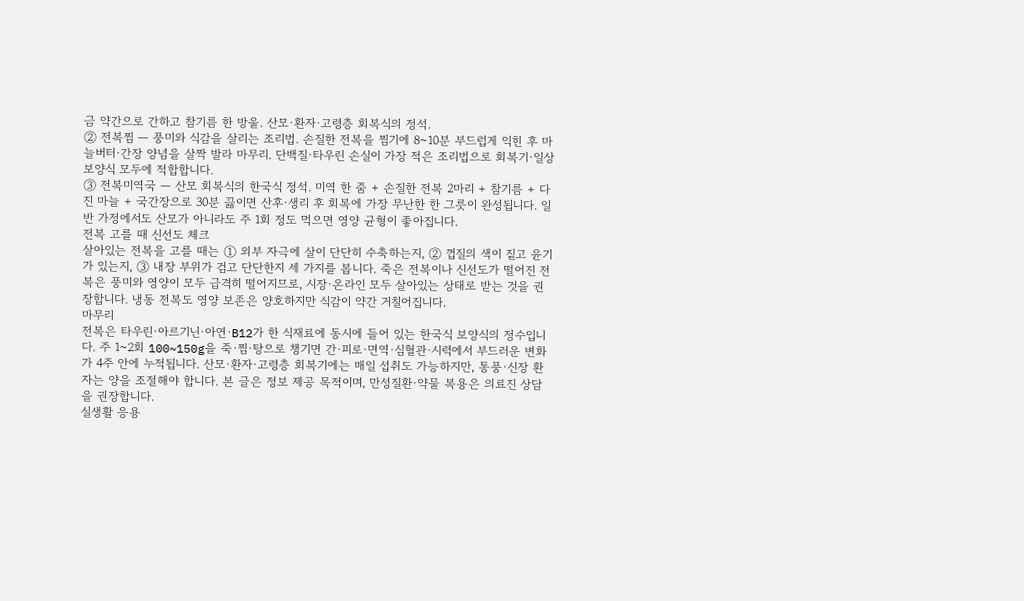금 약간으로 간하고 참기름 한 방울. 산모·환자·고령층 회복식의 정석.
② 전복찜 — 풍미와 식감을 살리는 조리법. 손질한 전복을 찜기에 8~10분 부드럽게 익힌 후 마늘버터·간장 양념을 살짝 발라 마무리. 단백질·타우린 손실이 가장 적은 조리법으로 회복기·일상 보양식 모두에 적합합니다.
③ 전복미역국 — 산모 회복식의 한국식 정석. 미역 한 줌 + 손질한 전복 2마리 + 참기름 + 다진 마늘 + 국간장으로 30분 끓이면 산후·생리 후 회복에 가장 무난한 한 그릇이 완성됩니다. 일반 가정에서도 산모가 아니라도 주 1회 정도 먹으면 영양 균형이 좋아집니다.
전복 고를 때 신선도 체크
살아있는 전복을 고를 때는 ① 외부 자극에 살이 단단히 수축하는지, ② 껍질의 색이 짙고 윤기가 있는지, ③ 내장 부위가 검고 단단한지 세 가지를 봅니다. 죽은 전복이나 신선도가 떨어진 전복은 풍미와 영양이 모두 급격히 떨어지므로, 시장·온라인 모두 살아있는 상태로 받는 것을 권장합니다. 냉동 전복도 영양 보존은 양호하지만 식감이 약간 거칠어집니다.
마무리
전복은 타우린·아르기닌·아연·B12가 한 식재료에 동시에 들어 있는 한국식 보양식의 정수입니다. 주 1~2회 100~150g을 죽·찜·탕으로 챙기면 간·피로·면역·심혈관·시력에서 부드러운 변화가 4주 안에 누적됩니다. 산모·환자·고령층 회복기에는 매일 섭취도 가능하지만, 통풍·신장 환자는 양을 조절해야 합니다. 본 글은 정보 제공 목적이며, 만성질환·약물 복용은 의료진 상담을 권장합니다.
실생활 응용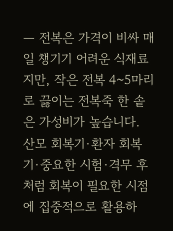— 전복은 가격이 비싸 매일 챙기기 어려운 식재료지만, 작은 전복 4~5마리로 끓이는 전복죽 한 솥은 가성비가 높습니다. 산모 회복기·환자 회복기·중요한 시험·격무 후처럼 회복이 필요한 시점에 집중적으로 활용하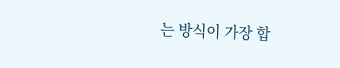는 방식이 가장 합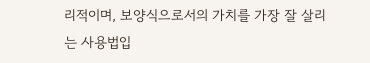리적이며, 보양식으로서의 가치를 가장 잘 살리는 사용법입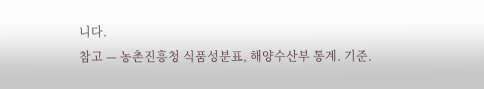니다.
참고 — 농촌진흥청 식품성분표, 해양수산부 통계. 기준.